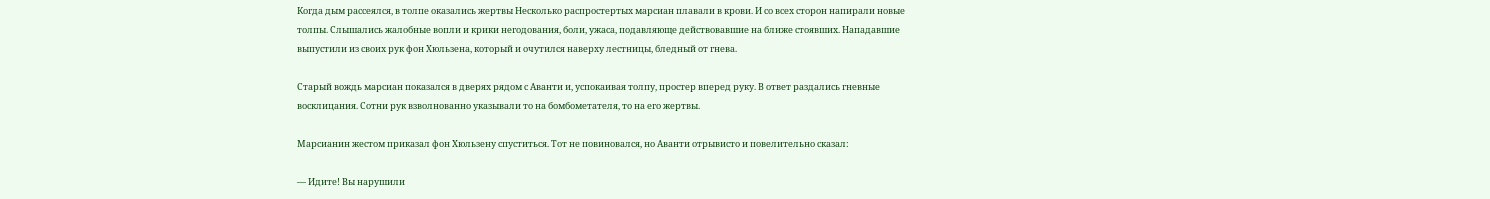Когда дым рассеялся, в толпе оказались жертвы Несколько распростертых марсиан плавали в крови. И со всех сторон напирали новые толпы. Слышались жалобные вопли и крики негодования, боли, ужаса, подавляюще действовавшие на ближе стоявших. Нападавшие выпустили из своих рук фон Хюльзена, который и очутился наверху лестницы, бледный от гнева.

Старый вождь марсиан показался в дверях рядом с Аванти и, успокаивая толпу, простер вперед руку. В ответ раздались гневные восклицания. Сотни рук взволнованно указывали то на бомбометателя, то на его жертвы.

Марсианин жестом приказал фон Хюльзену спуститься. Тот не повиновался, но Аванти отрывисто и повелительно сказал:

— Идите! Вы нарушили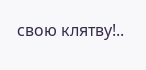свою клятву!..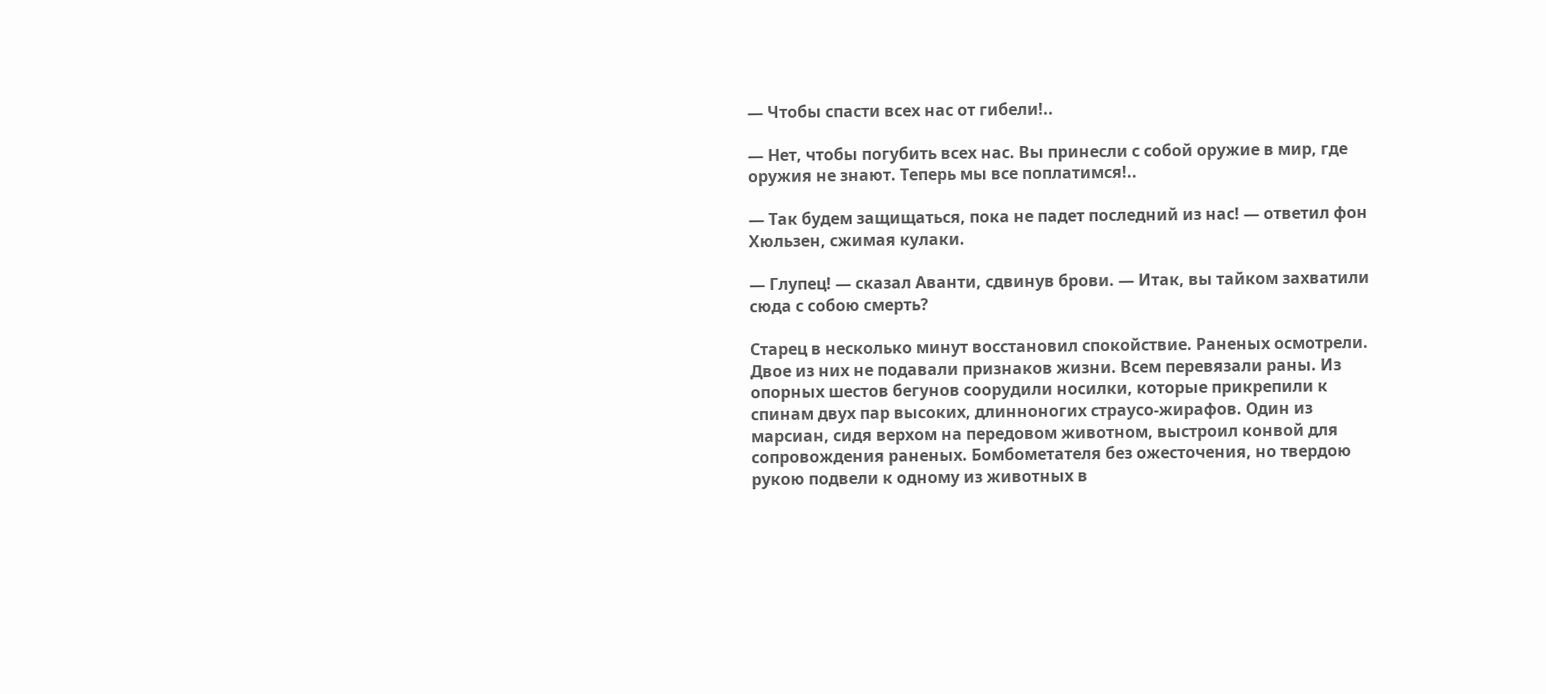— Чтобы спасти всех нас от гибели!..

— Нет, чтобы погубить всех нас. Вы принесли с собой оружие в мир, где оружия не знают. Теперь мы все поплатимся!..

— Так будем защищаться, пока не падет последний из нас! — ответил фон Хюльзен, сжимая кулаки.

— Глупец! — сказал Аванти, сдвинув брови. — Итак, вы тайком захватили сюда с собою смерть?

Старец в несколько минут восстановил спокойствие. Раненых осмотрели. Двое из них не подавали признаков жизни. Всем перевязали раны. Из опорных шестов бегунов соорудили носилки, которые прикрепили к спинам двух пар высоких, длинноногих страусо-жирафов. Один из марсиан, сидя верхом на передовом животном, выстроил конвой для сопровождения раненых. Бомбометателя без ожесточения, но твердою рукою подвели к одному из животных в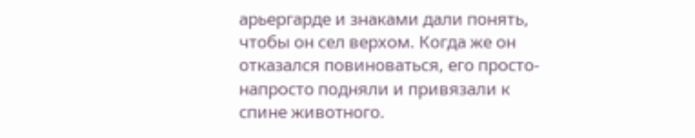арьергарде и знаками дали понять, чтобы он сел верхом. Когда же он отказался повиноваться, его просто-напросто подняли и привязали к спине животного.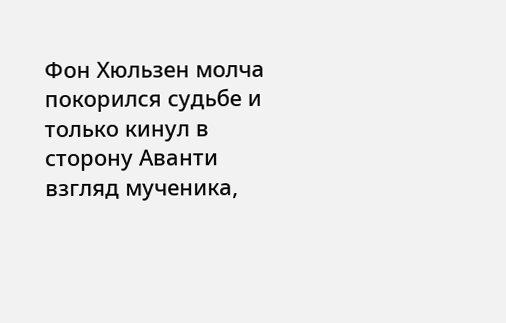Фон Хюльзен молча покорился судьбе и только кинул в сторону Аванти взгляд мученика,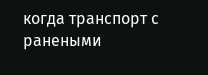когда транспорт с ранеными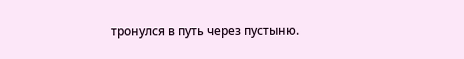тронулся в путь через пустыню.